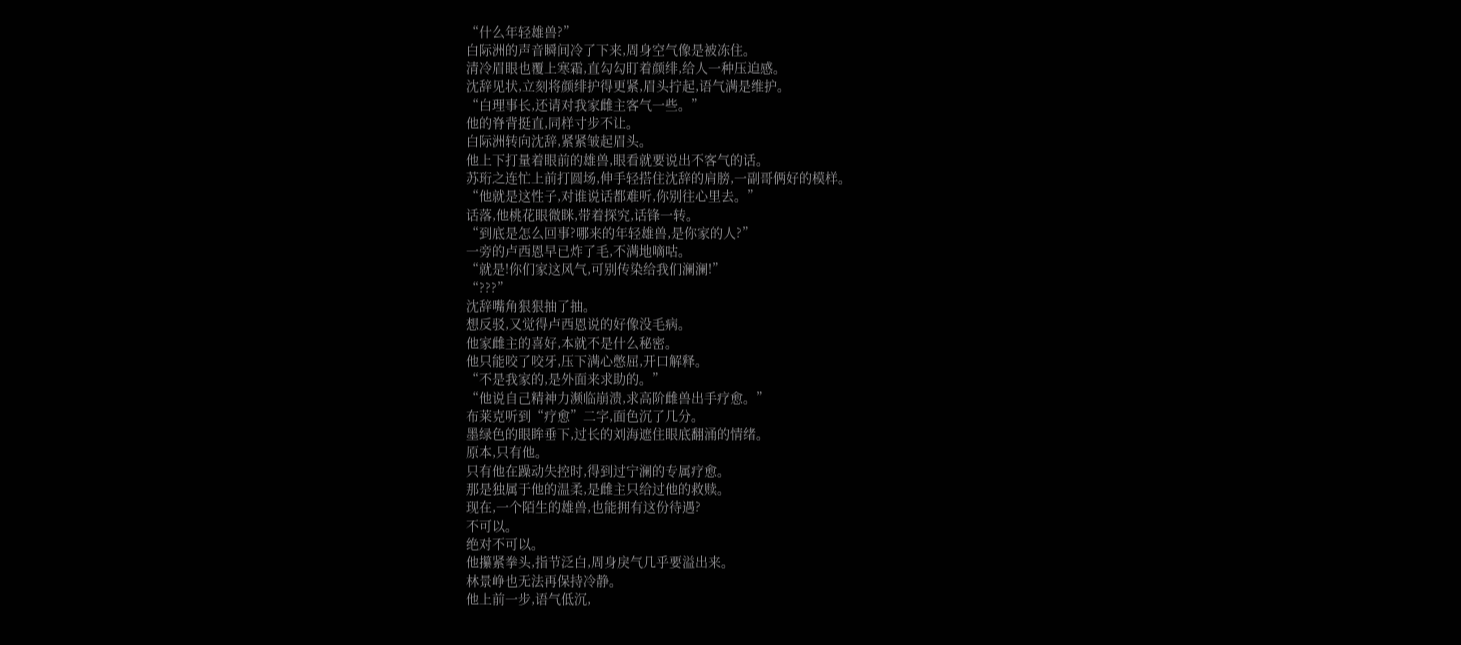“什么年轻雄兽?”
白际洲的声音瞬间冷了下来,周身空气像是被冻住。
清冷眉眼也覆上寒霜,直勾勾盯着颜绯,给人一种压迫感。
沈辞见状,立刻将颜绯护得更紧,眉头拧起,语气满是维护。
“白理事长,还请对我家雌主客气一些。”
他的脊背挺直,同样寸步不让。
白际洲转向沈辞,紧紧皱起眉头。
他上下打量着眼前的雄兽,眼看就要说出不客气的话。
苏珩之连忙上前打圆场,伸手轻搭住沈辞的肩膀,一副哥俩好的模样。
“他就是这性子,对谁说话都难听,你别往心里去。”
话落,他桃花眼微眯,带着探究,话锋一转。
“到底是怎么回事?哪来的年轻雄兽,是你家的人?”
一旁的卢西恩早已炸了毛,不满地嘀咕。
“就是!你们家这风气,可别传染给我们澜澜!”
“???”
沈辞嘴角狠狠抽了抽。
想反驳,又觉得卢西恩说的好像没毛病。
他家雌主的喜好,本就不是什么秘密。
他只能咬了咬牙,压下满心憋屈,开口解释。
“不是我家的,是外面来求助的。”
“他说自己精神力濒临崩溃,求高阶雌兽出手疗愈。”
布莱克听到“疗愈”二字,面色沉了几分。
墨绿色的眼眸垂下,过长的刘海遮住眼底翻涌的情绪。
原本,只有他。
只有他在躁动失控时,得到过宁澜的专属疗愈。
那是独属于他的温柔,是雌主只给过他的救赎。
现在,一个陌生的雄兽,也能拥有这份待遇?
不可以。
绝对不可以。
他攥紧拳头,指节泛白,周身戾气几乎要溢出来。
林景峥也无法再保持冷静。
他上前一步,语气低沉,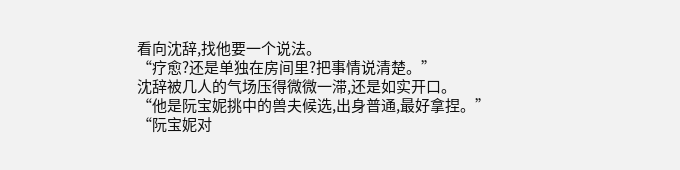看向沈辞,找他要一个说法。
“疗愈?还是单独在房间里?把事情说清楚。”
沈辞被几人的气场压得微微一滞,还是如实开口。
“他是阮宝妮挑中的兽夫候选,出身普通,最好拿捏。”
“阮宝妮对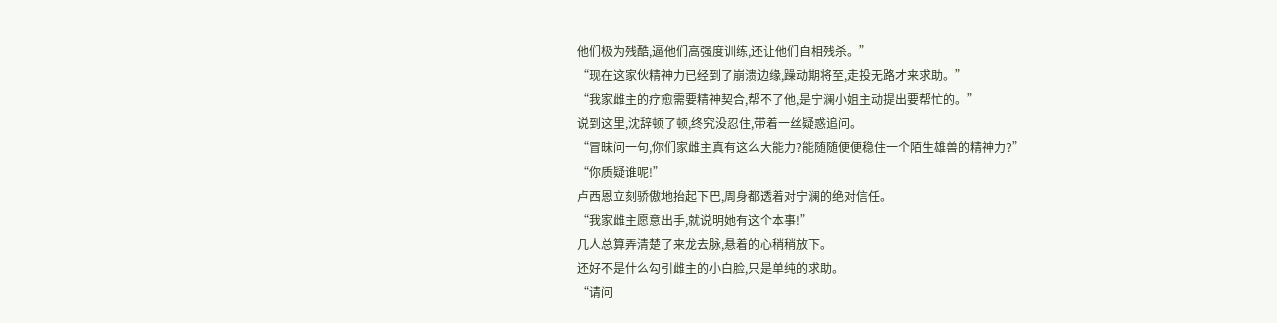他们极为残酷,逼他们高强度训练,还让他们自相残杀。”
“现在这家伙精神力已经到了崩溃边缘,躁动期将至,走投无路才来求助。”
“我家雌主的疗愈需要精神契合,帮不了他,是宁澜小姐主动提出要帮忙的。”
说到这里,沈辞顿了顿,终究没忍住,带着一丝疑惑追问。
“冒昧问一句,你们家雌主真有这么大能力?能随随便便稳住一个陌生雄兽的精神力?”
“你质疑谁呢!”
卢西恩立刻骄傲地抬起下巴,周身都透着对宁澜的绝对信任。
“我家雌主愿意出手,就说明她有这个本事!”
几人总算弄清楚了来龙去脉,悬着的心稍稍放下。
还好不是什么勾引雌主的小白脸,只是单纯的求助。
“请问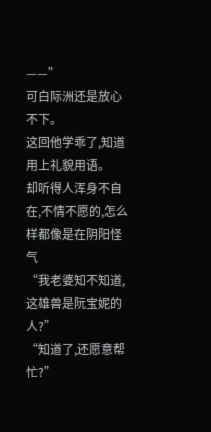——”
可白际洲还是放心不下。
这回他学乖了,知道用上礼貌用语。
却听得人浑身不自在,不情不愿的,怎么样都像是在阴阳怪气
“我老婆知不知道,这雄兽是阮宝妮的人?”
“知道了,还愿意帮忙?”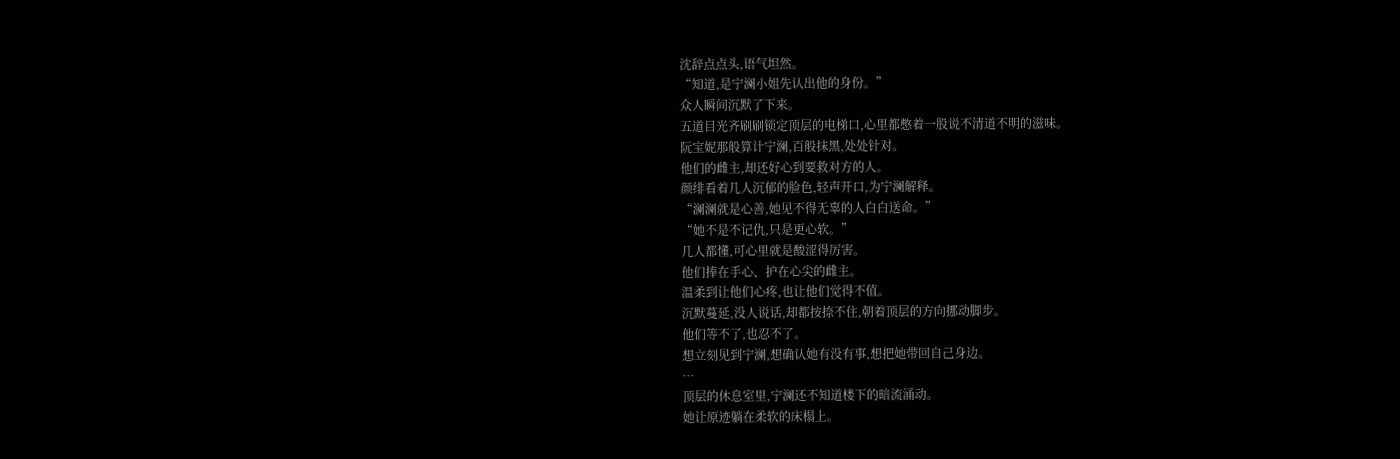沈辞点点头,语气坦然。
“知道,是宁澜小姐先认出他的身份。”
众人瞬间沉默了下来。
五道目光齐刷刷锁定顶层的电梯口,心里都憋着一股说不清道不明的滋味。
阮宝妮那般算计宁澜,百般抹黑,处处针对。
他们的雌主,却还好心到要救对方的人。
颜绯看着几人沉郁的脸色,轻声开口,为宁澜解释。
“澜澜就是心善,她见不得无辜的人白白送命。”
“她不是不记仇,只是更心软。”
几人都懂,可心里就是酸涩得厉害。
他们捧在手心、护在心尖的雌主。
温柔到让他们心疼,也让他们觉得不值。
沉默蔓延,没人说话,却都按捺不住,朝着顶层的方向挪动脚步。
他们等不了,也忍不了。
想立刻见到宁澜,想确认她有没有事,想把她带回自己身边。
…
顶层的休息室里,宁澜还不知道楼下的暗流涌动。
她让原迹躺在柔软的床榻上。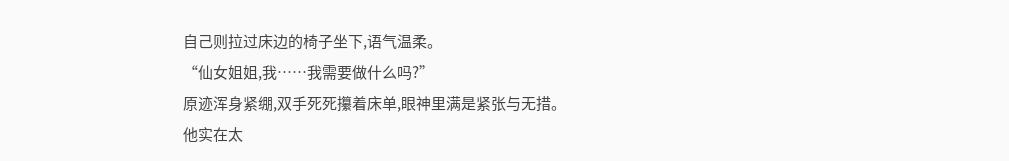自己则拉过床边的椅子坐下,语气温柔。
“仙女姐姐,我……我需要做什么吗?”
原迹浑身紧绷,双手死死攥着床单,眼神里满是紧张与无措。
他实在太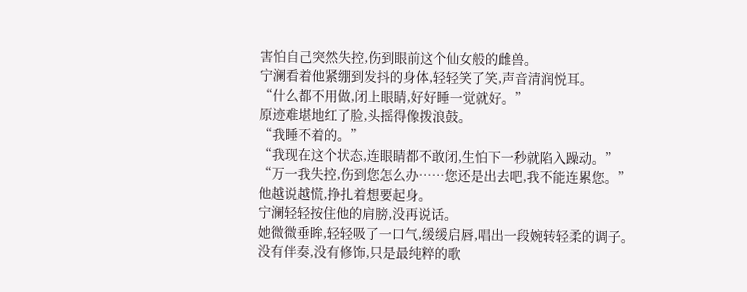害怕自己突然失控,伤到眼前这个仙女般的雌兽。
宁澜看着他紧绷到发抖的身体,轻轻笑了笑,声音清润悦耳。
“什么都不用做,闭上眼睛,好好睡一觉就好。”
原迹难堪地红了脸,头摇得像拨浪鼓。
“我睡不着的。”
“我现在这个状态,连眼睛都不敢闭,生怕下一秒就陷入躁动。”
“万一我失控,伤到您怎么办……您还是出去吧,我不能连累您。”
他越说越慌,挣扎着想要起身。
宁澜轻轻按住他的肩膀,没再说话。
她微微垂眸,轻轻吸了一口气,缓缓启唇,唱出一段婉转轻柔的调子。
没有伴奏,没有修饰,只是最纯粹的歌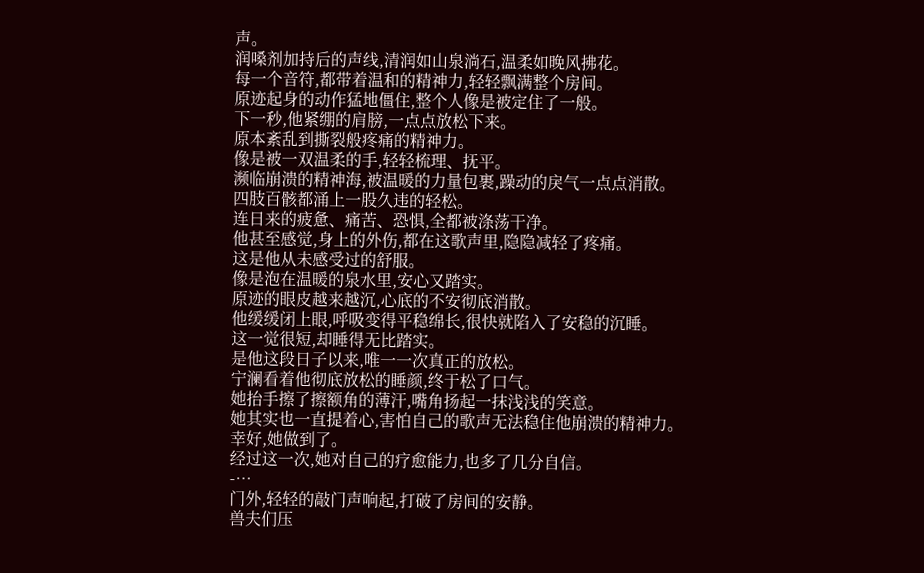声。
润嗓剂加持后的声线,清润如山泉淌石,温柔如晚风拂花。
每一个音符,都带着温和的精神力,轻轻飘满整个房间。
原迹起身的动作猛地僵住,整个人像是被定住了一般。
下一秒,他紧绷的肩膀,一点点放松下来。
原本紊乱到撕裂般疼痛的精神力。
像是被一双温柔的手,轻轻梳理、抚平。
濒临崩溃的精神海,被温暖的力量包裹,躁动的戾气一点点消散。
四肢百骸都涌上一股久违的轻松。
连日来的疲惫、痛苦、恐惧,全都被涤荡干净。
他甚至感觉,身上的外伤,都在这歌声里,隐隐减轻了疼痛。
这是他从未感受过的舒服。
像是泡在温暖的泉水里,安心又踏实。
原迹的眼皮越来越沉,心底的不安彻底消散。
他缓缓闭上眼,呼吸变得平稳绵长,很快就陷入了安稳的沉睡。
这一觉很短,却睡得无比踏实。
是他这段日子以来,唯一一次真正的放松。
宁澜看着他彻底放松的睡颜,终于松了口气。
她抬手擦了擦额角的薄汗,嘴角扬起一抹浅浅的笑意。
她其实也一直提着心,害怕自己的歌声无法稳住他崩溃的精神力。
幸好,她做到了。
经过这一次,她对自己的疗愈能力,也多了几分自信。
-…
门外,轻轻的敲门声响起,打破了房间的安静。
兽夫们压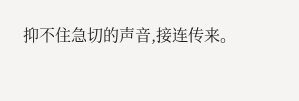抑不住急切的声音,接连传来。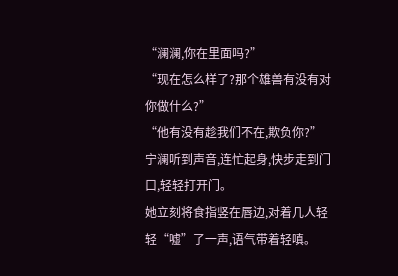“澜澜,你在里面吗?”
“现在怎么样了?那个雄兽有没有对你做什么?”
“他有没有趁我们不在,欺负你?”
宁澜听到声音,连忙起身,快步走到门口,轻轻打开门。
她立刻将食指竖在唇边,对着几人轻轻“嘘”了一声,语气带着轻嗔。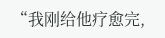“我刚给他疗愈完,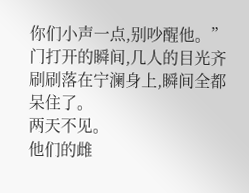你们小声一点,别吵醒他。”
门打开的瞬间,几人的目光齐刷刷落在宁澜身上,瞬间全都呆住了。
两天不见。
他们的雌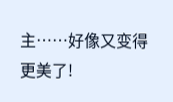主……好像又变得更美了!